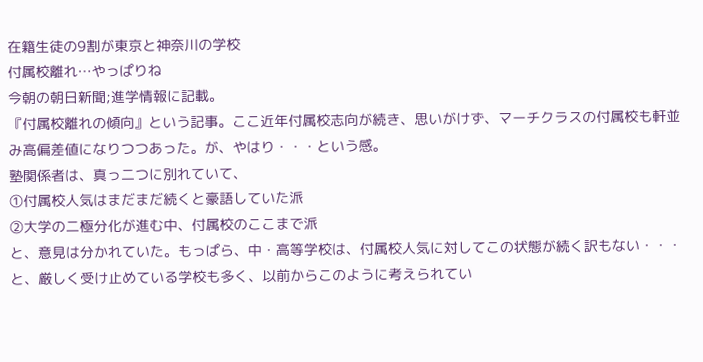在籍生徒の9割が東京と神奈川の学校
付属校離れ…やっぱりね
今朝の朝日新聞;進学情報に記載。
『付属校離れの傾向』という記事。ここ近年付属校志向が続き、思いがけず、マーチクラスの付属校も軒並み高偏差値になりつつあった。が、やはり・・・という感。
塾関係者は、真っ二つに別れていて、
①付属校人気はまだまだ続くと豪語していた派
②大学の二極分化が進む中、付属校のここまで派
と、意見は分かれていた。もっぱら、中・高等学校は、付属校人気に対してこの状態が続く訳もない・・・と、厳しく受け止めている学校も多く、以前からこのように考えられてい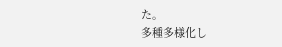た。
多種多様化し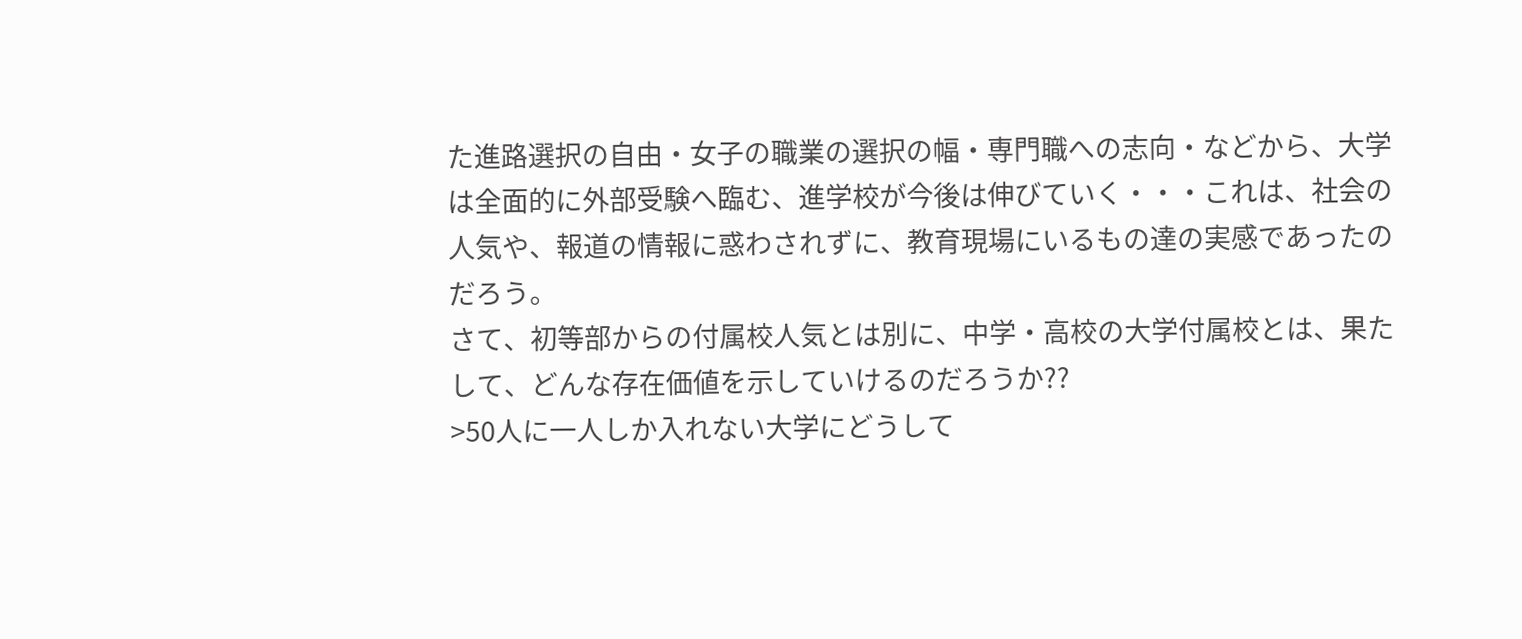た進路選択の自由・女子の職業の選択の幅・専門職への志向・などから、大学は全面的に外部受験へ臨む、進学校が今後は伸びていく・・・これは、社会の人気や、報道の情報に惑わされずに、教育現場にいるもの達の実感であったのだろう。
さて、初等部からの付属校人気とは別に、中学・高校の大学付属校とは、果たして、どんな存在価値を示していけるのだろうか??
>50人に一人しか入れない大学にどうして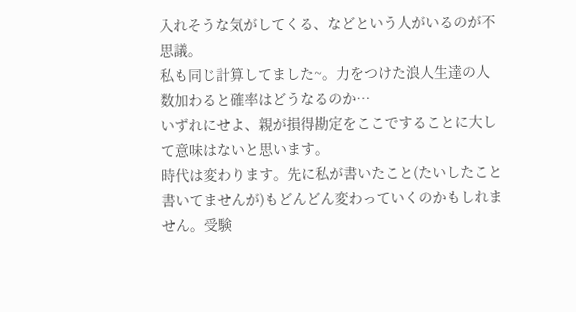入れそうな気がしてくる、などという人がいるのが不思議。
私も同じ計算してました~。力をつけた浪人生達の人数加わると確率はどうなるのか…
いずれにせよ、親が損得勘定をここですることに大して意味はないと思います。
時代は変わります。先に私が書いたこと(たいしたこと書いてませんが)もどんどん変わっていくのかもしれません。受験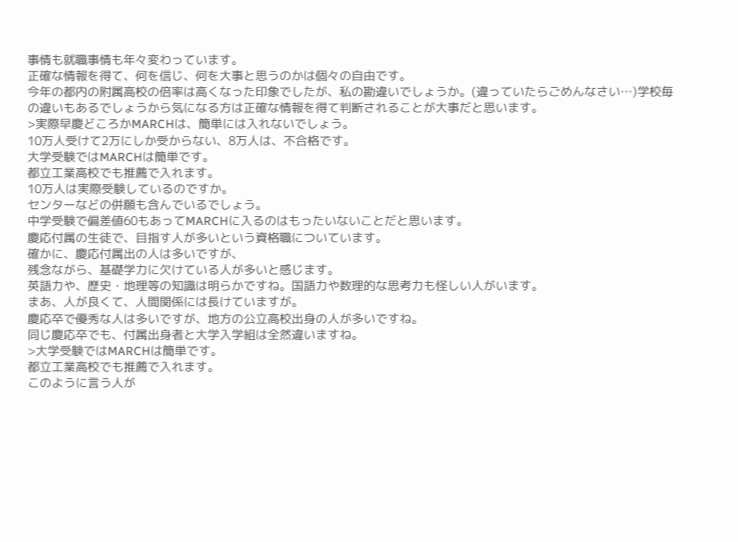事情も就職事情も年々変わっています。
正確な情報を得て、何を信じ、何を大事と思うのかは個々の自由です。
今年の都内の附属高校の倍率は高くなった印象でしたが、私の勘違いでしょうか。(違っていたらごめんなさい…)学校毎の違いもあるでしょうから気になる方は正確な情報を得て判断されることが大事だと思います。
>実際早慶どころかMARCHは、簡単には入れないでしょう。
10万人受けて2万にしか受からない、8万人は、不合格です。
大学受験ではMARCHは簡単です。
都立工業高校でも推薦で入れます。
10万人は実際受験しているのですか。
センターなどの併願も含んでいるでしょう。
中学受験で偏差値60もあってMARCHに入るのはもったいないことだと思います。
慶応付属の生徒で、目指す人が多いという資格職についています。
確かに、慶応付属出の人は多いですが、
残念ながら、基礎学力に欠けている人が多いと感じます。
英語力や、歴史・地理等の知識は明らかですね。国語力や数理的な思考力も怪しい人がいます。
まあ、人が良くて、人間関係には長けていますが。
慶応卒で優秀な人は多いですが、地方の公立高校出身の人が多いですね。
同じ慶応卒でも、付属出身者と大学入学組は全然違いますね。
>大学受験ではMARCHは簡単です。
都立工業高校でも推薦で入れます。
このように言う人が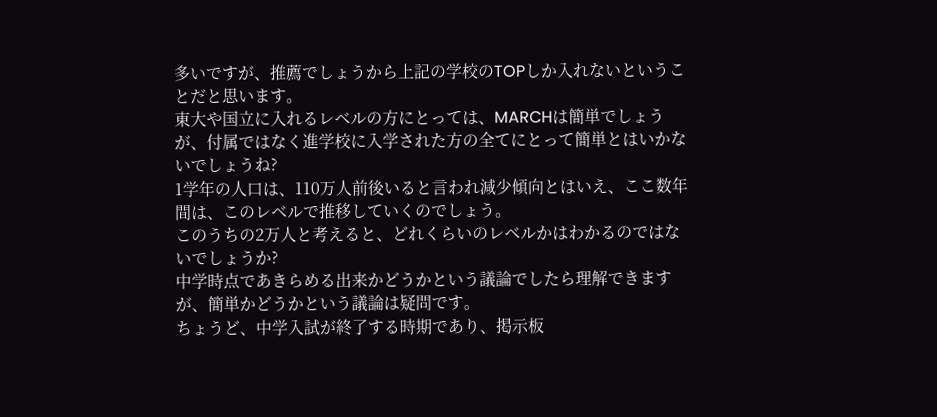多いですが、推薦でしょうから上記の学校のTOPしか入れないということだと思います。
東大や国立に入れるレベルの方にとっては、MARCHは簡単でしょうが、付属ではなく進学校に入学された方の全てにとって簡単とはいかないでしょうね?
1学年の人口は、110万人前後いると言われ減少傾向とはいえ、ここ数年間は、このレベルで推移していくのでしょう。
このうちの2万人と考えると、どれくらいのレベルかはわかるのではないでしょうか?
中学時点であきらめる出来かどうかという議論でしたら理解できますが、簡単かどうかという議論は疑問です。
ちょうど、中学入試が終了する時期であり、掲示板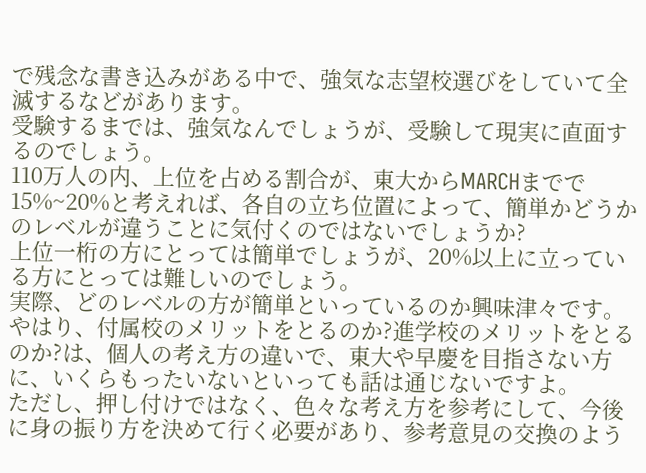で残念な書き込みがある中で、強気な志望校選びをしていて全滅するなどがあります。
受験するまでは、強気なんでしょうが、受験して現実に直面するのでしょう。
110万人の内、上位を占める割合が、東大からMARCHまでで15%~20%と考えれば、各自の立ち位置によって、簡単かどうかのレベルが違うことに気付くのではないでしょうか?
上位一桁の方にとっては簡単でしょうが、20%以上に立っている方にとっては難しいのでしょう。
実際、どのレベルの方が簡単といっているのか興味津々です。
やはり、付属校のメリットをとるのか?進学校のメリットをとるのか?は、個人の考え方の違いで、東大や早慶を目指さない方に、いくらもったいないといっても話は通じないですよ。
ただし、押し付けではなく、色々な考え方を参考にして、今後に身の振り方を決めて行く必要があり、参考意見の交換のよう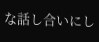な話し合いにし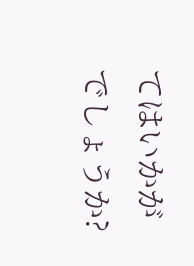てはいかがでしょうか?